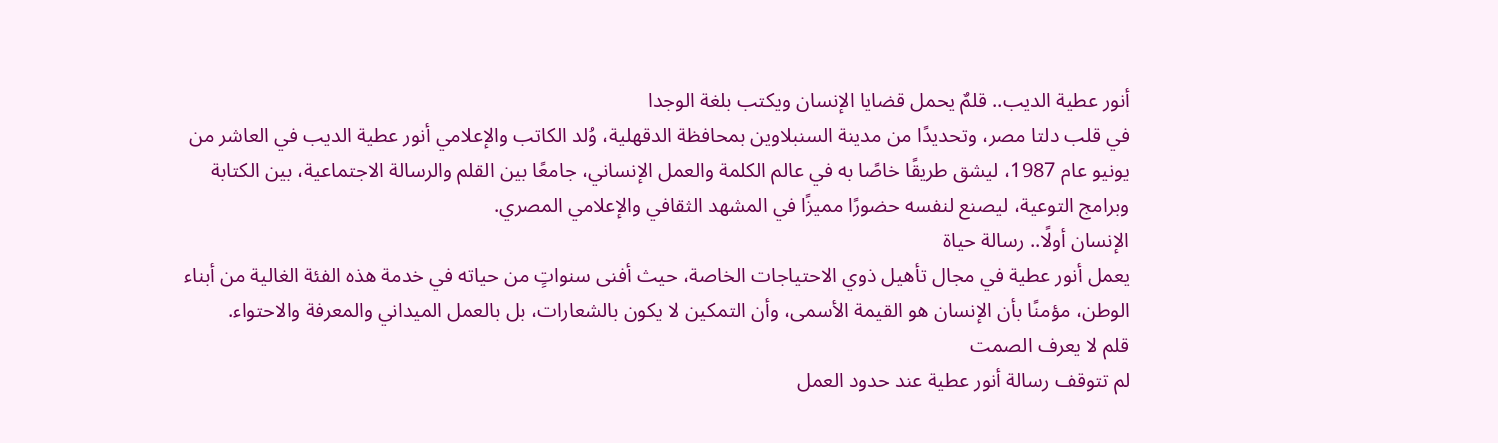أنور عطية الديب.. قلمٌ يحمل قضايا الإنسان ويكتب بلغة الوجدا
في قلب دلتا مصر، وتحديدًا من مدينة السنبلاوين بمحافظة الدقهلية، وُلد الكاتب والإعلامي أنور عطية الديب في العاشر من يونيو عام 1987، ليشق طريقًا خاصًا به في عالم الكلمة والعمل الإنساني، جامعًا بين القلم والرسالة الاجتماعية، بين الكتابة وبرامج التوعية، ليصنع لنفسه حضورًا مميزًا في المشهد الثقافي والإعلامي المصري.
الإنسان أولًا.. رسالة حياة
يعمل أنور عطية في مجال تأهيل ذوي الاحتياجات الخاصة، حيث أفنى سنواتٍ من حياته في خدمة هذه الفئة الغالية من أبناء الوطن، مؤمنًا بأن الإنسان هو القيمة الأسمى، وأن التمكين لا يكون بالشعارات، بل بالعمل الميداني والمعرفة والاحتواء.
قلم لا يعرف الصمت
لم تتوقف رسالة أنور عطية عند حدود العمل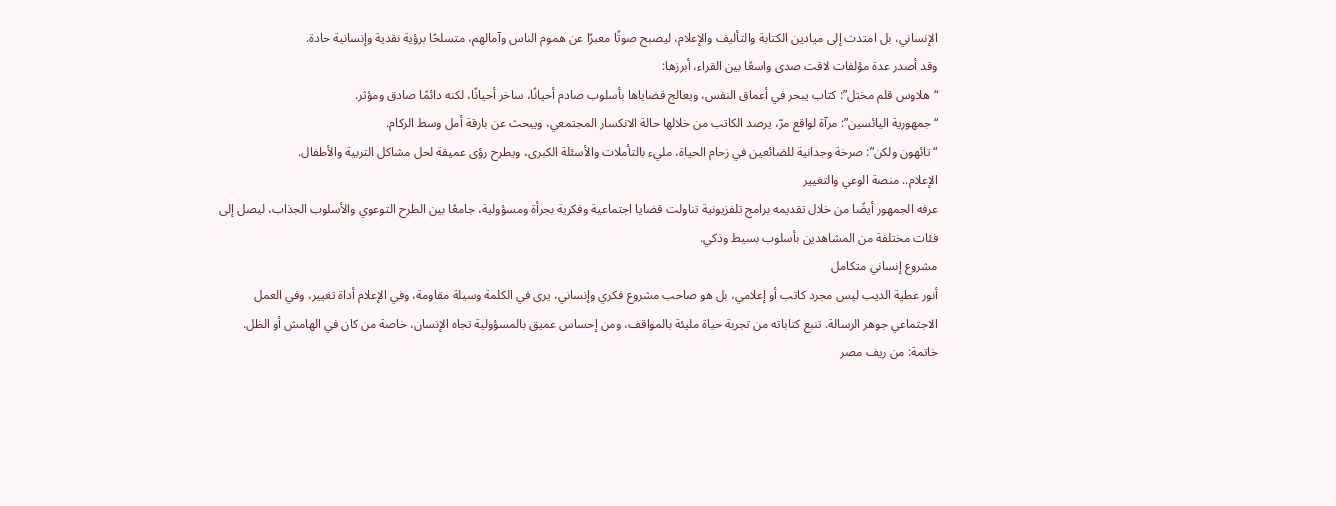الإنساني، بل امتدت إلى ميادين الكتابة والتأليف والإعلام، ليصبح صوتًا معبرًا عن هموم الناس وآمالهم، متسلحًا برؤية نقدية وإنسانية حادة.
وقد أصدر عدة مؤلفات لاقت صدى واسعًا بين القراء، أبرزها:
“هلاوس قلم مختل”: كتاب يبحر في أعماق النفس، ويعالج قضاياها بأسلوب صادم أحيانًا، ساخر أحيانًا، لكنه دائمًا صادق ومؤثر.
“جمهورية اليائسين”: مرآة لواقع مرّ، يرصد الكاتب من خلالها حالة الانكسار المجتمعي، ويبحث عن بارقة أمل وسط الركام.
“تائهون ولكن”: صرخة وجدانية للضائعين في زحام الحياة، مليء بالتأملات والأسئلة الكبرى، ويطرح رؤى عميقة لحل مشاكل التربية والأطفال.
الإعلام.. منصة الوعي والتغيير
عرفه الجمهور أيضًا من خلال تقديمه برامج تلفزيونية تناولت قضايا اجتماعية وفكرية بجرأة ومسؤولية، جامعًا بين الطرح التوعوي والأسلوب الجذاب، ليصل إلى فئات مختلفة من المشاهدين بأسلوب بسيط وذكي.
مشروع إنساني متكامل
أنور عطية الديب ليس مجرد كاتب أو إعلامي، بل هو صاحب مشروع فكري وإنساني، يرى في الكلمة وسيلة مقاومة، وفي الإعلام أداة تغيير، وفي العمل الاجتماعي جوهر الرسالة. تنبع كتاباته من تجربة حياة مليئة بالمواقف، ومن إحساس عميق بالمسؤولية تجاه الإنسان، خاصة من كان في الهامش أو الظل.
خاتمة: من ريف مصر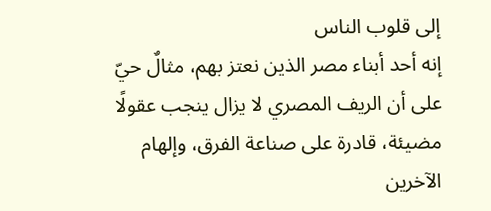إلى قلوب الناس
إنه أحد أبناء مصر الذين نعتز بهم، مثالٌ حيّ على أن الريف المصري لا يزال ينجب عقولًا مضيئة، قادرة على صناعة الفرق، وإلهام الآخرين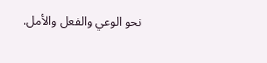نحو الوعي والفعل والأمل.